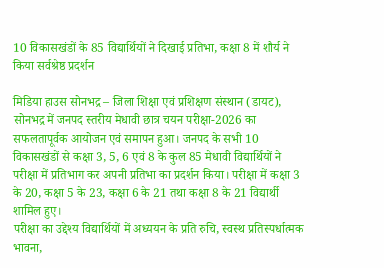10 विकासखंडों के 85 विद्यार्थियों ने दिखाई प्रतिभा, कक्षा 8 में शौर्य ने किया सर्वश्रेष्ठ प्रदर्शन

मिडिया हाउस सोनभद्र – जिला शिक्षा एवं प्रशिक्षण संस्थान (डायट), सोनभद्र में जनपद स्तरीय मेधावी छात्र चयन परीक्षा-2026 का सफलतापूर्वक आयोजन एवं समापन हुआ। जनपद के सभी 10 विकासखंडों से कक्षा 3, 5, 6 एवं 8 के कुल 85 मेधावी विद्यार्थियों ने परीक्षा में प्रतिभाग कर अपनी प्रतिभा का प्रदर्शन किया। परीक्षा में कक्षा 3 के 20, कक्षा 5 के 23, कक्षा 6 के 21 तथा कक्षा 8 के 21 विद्यार्थी शामिल हुए।
परीक्षा का उद्देश्य विद्यार्थियों में अध्ययन के प्रति रुचि, स्वस्थ प्रतिस्पर्धात्मक भावना,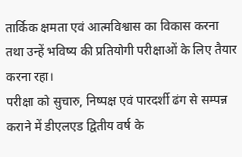तार्किक क्षमता एवं आत्मविश्वास का विकास करना तथा उन्हें भविष्य की प्रतियोगी परीक्षाओं के लिए तैयार करना रहा।
परीक्षा को सुचारु, निष्पक्ष एवं पारदर्शी ढंग से सम्पन्न कराने में डीएलएड द्वितीय वर्ष के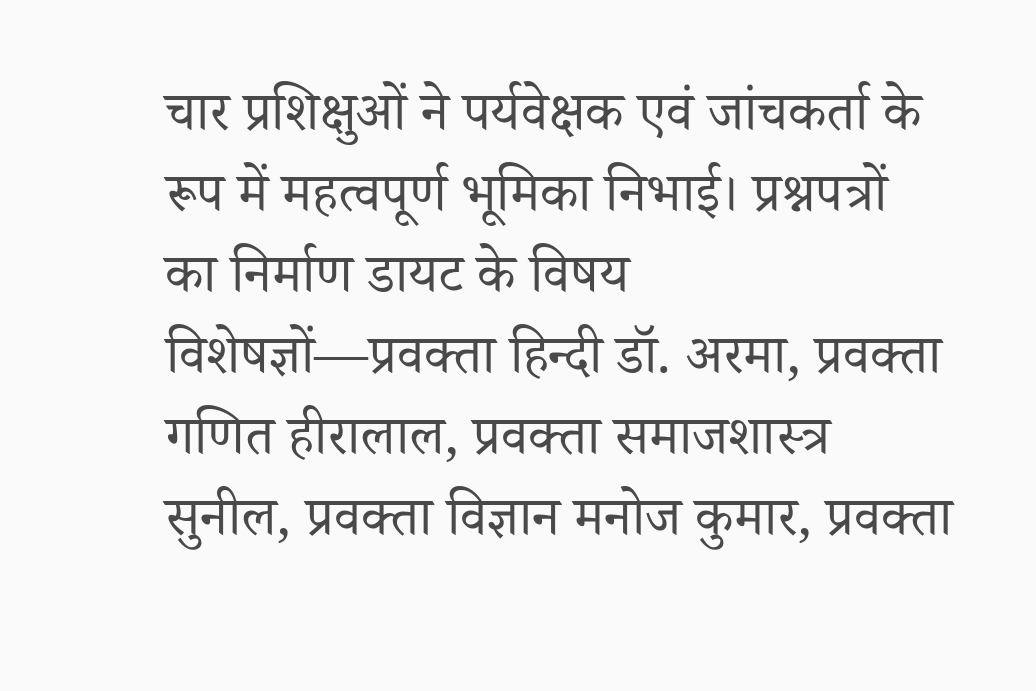चार प्रशिक्षुओं ने पर्यवेक्षक एवं जांचकर्ता के रूप में महत्वपूर्ण भूमिका निभाई। प्रश्नपत्रों का निर्माण डायट के विषय विशेषज्ञों—प्रवक्ता हिन्दी डॉ. अरमा, प्रवक्ता गणित हीरालाल, प्रवक्ता समाजशास्त्र सुनील, प्रवक्ता विज्ञान मनोज कुमार, प्रवक्ता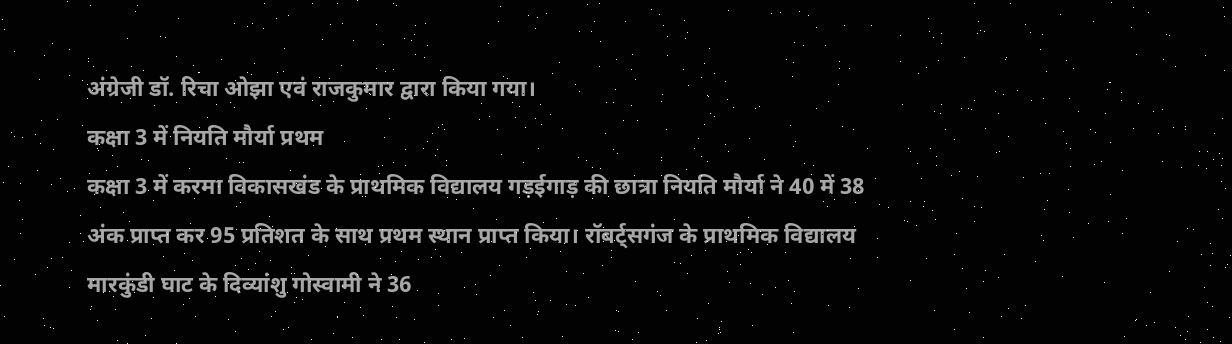अंग्रेजी डॉ. रिचा ओझा एवं राजकुमार द्वारा किया गया।
कक्षा 3 में नियति मौर्या प्रथम
कक्षा 3 में करमा विकासखंड के प्राथमिक विद्यालय गड़ईगाड़ की छात्रा नियति मौर्या ने 40 में 38 अंक प्राप्त कर 95 प्रतिशत के साथ प्रथम स्थान प्राप्त किया। रॉबर्ट्सगंज के प्राथमिक विद्यालय मारकुंडी घाट के दिव्यांशु गोस्वामी ने 36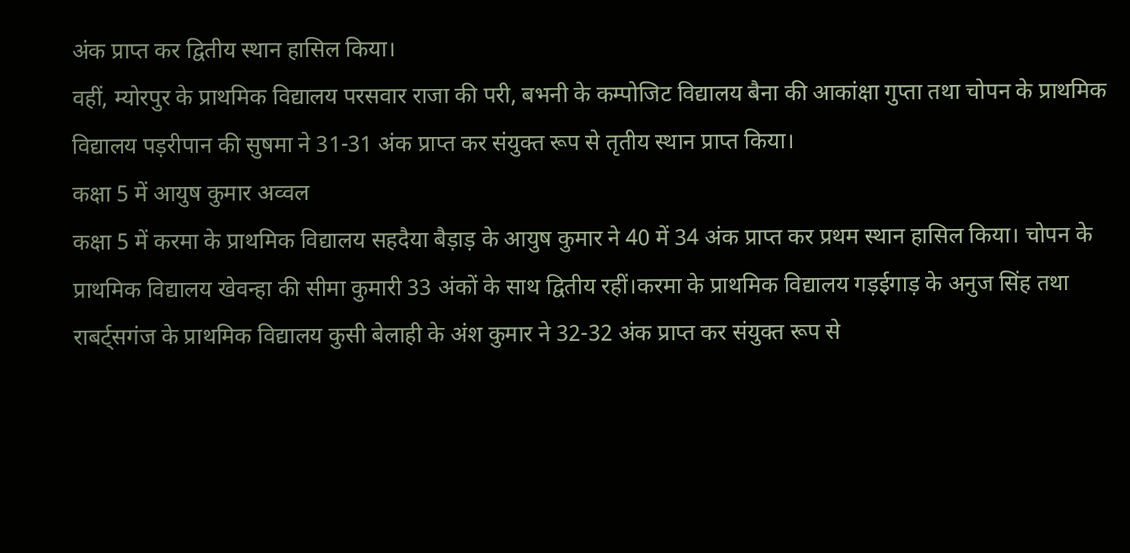अंक प्राप्त कर द्वितीय स्थान हासिल किया।
वहीं, म्योरपुर के प्राथमिक विद्यालय परसवार राजा की परी, बभनी के कम्पोजिट विद्यालय बैना की आकांक्षा गुप्ता तथा चोपन के प्राथमिक विद्यालय पड़रीपान की सुषमा ने 31-31 अंक प्राप्त कर संयुक्त रूप से तृतीय स्थान प्राप्त किया।
कक्षा 5 में आयुष कुमार अव्वल
कक्षा 5 में करमा के प्राथमिक विद्यालय सहदैया बैड़ाड़ के आयुष कुमार ने 40 में 34 अंक प्राप्त कर प्रथम स्थान हासिल किया। चोपन के प्राथमिक विद्यालय खेवन्हा की सीमा कुमारी 33 अंकों के साथ द्वितीय रहीं।करमा के प्राथमिक विद्यालय गड़ईगाड़ के अनुज सिंह तथा राबर्ट्सगंज के प्राथमिक विद्यालय कुसी बेलाही के अंश कुमार ने 32-32 अंक प्राप्त कर संयुक्त रूप से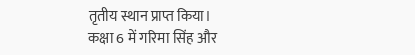तृतीय स्थान प्राप्त किया।
कक्षा 6 में गरिमा सिंह और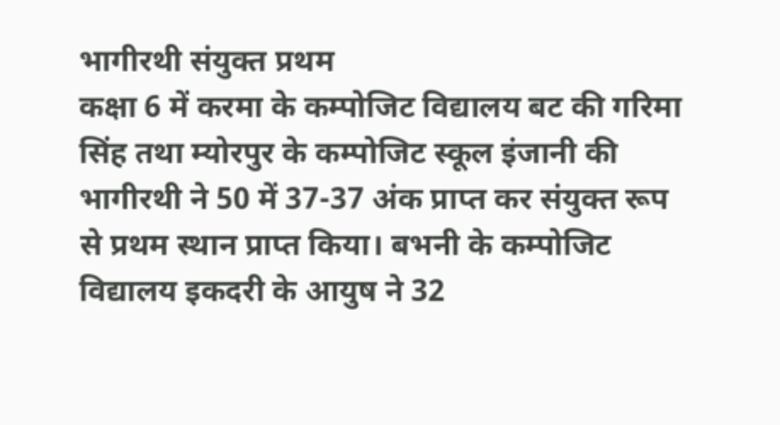भागीरथी संयुक्त प्रथम
कक्षा 6 में करमा के कम्पोजिट विद्यालय बट की गरिमा सिंह तथा म्योरपुर के कम्पोजिट स्कूल इंजानी की भागीरथी ने 50 में 37-37 अंक प्राप्त कर संयुक्त रूप से प्रथम स्थान प्राप्त किया। बभनी के कम्पोजिट विद्यालय इकदरी के आयुष ने 32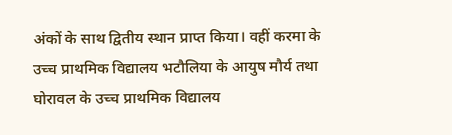अंकों के साथ द्वितीय स्थान प्राप्त किया। वहीं करमा के उच्च प्राथमिक विद्यालय भटौलिया के आयुष मौर्य तथा घोरावल के उच्च प्राथमिक विद्यालय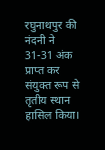रघुनाथपुर की नंदनी ने 31-31 अंक प्राप्त कर संयुक्त रूप से तृतीय स्थान हासिल किया।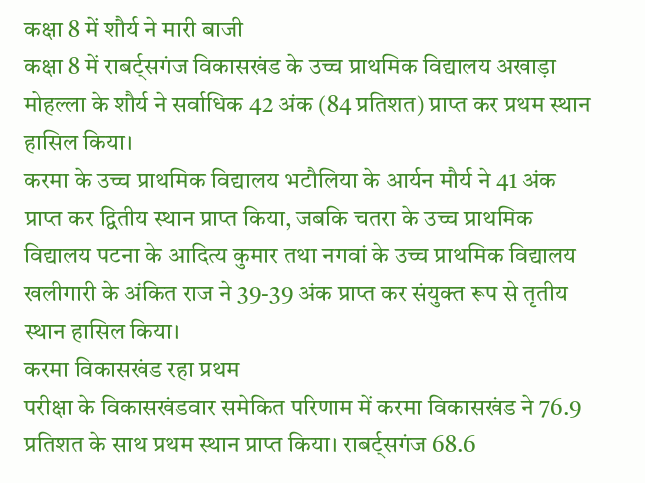कक्षा 8 में शौर्य ने मारी बाजी
कक्षा 8 में राबर्ट्सगंज विकासखंड के उच्च प्राथमिक विद्यालय अखाड़ा मोहल्ला के शौर्य ने सर्वाधिक 42 अंक (84 प्रतिशत) प्राप्त कर प्रथम स्थान हासिल किया।
करमा के उच्च प्राथमिक विद्यालय भटौलिया के आर्यन मौर्य ने 41 अंक प्राप्त कर द्वितीय स्थान प्राप्त किया, जबकि चतरा के उच्च प्राथमिक विद्यालय पटना के आदित्य कुमार तथा नगवां के उच्च प्राथमिक विद्यालय खलीगारी के अंकित राज ने 39-39 अंक प्राप्त कर संयुक्त रूप से तृतीय स्थान हासिल किया।
करमा विकासखंड रहा प्रथम
परीक्षा के विकासखंडवार समेकित परिणाम में करमा विकासखंड ने 76.9 प्रतिशत के साथ प्रथम स्थान प्राप्त किया। राबर्ट्सगंज 68.6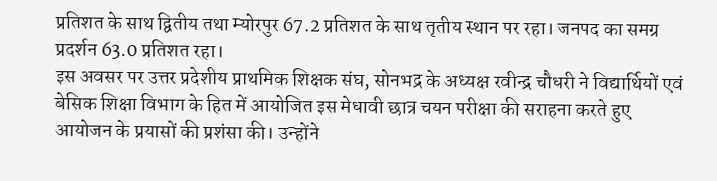प्रतिशत के साथ द्वितीय तथा म्योरपुर 67.2 प्रतिशत के साथ तृतीय स्थान पर रहा। जनपद का समग्र प्रदर्शन 63.0 प्रतिशत रहा।
इस अवसर पर उत्तर प्रदेशीय प्राथमिक शिक्षक संघ, सोनभद्र के अध्यक्ष रवीन्द्र चौधरी ने विद्यार्थियों एवं बेसिक शिक्षा विभाग के हित में आयोजित इस मेधावी छात्र चयन परीक्षा की सराहना करते हुए आयोजन के प्रयासों की प्रशंसा की। उन्होंने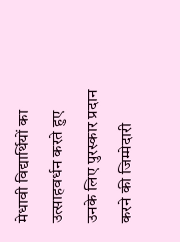मेधावी विद्यार्थियों का उत्साहवर्धन करते हुए उनके लिए पुरस्कार प्रदान करने की जिम्मेदारी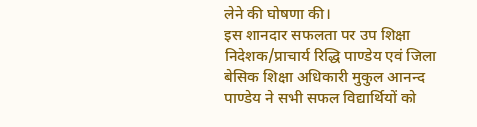लेने की घोषणा की।
इस शानदार सफलता पर उप शिक्षा निदेशक/प्राचार्य रिद्धि पाण्डेय एवं जिला बेसिक शिक्षा अधिकारी मुकुल आनन्द पाण्डेय ने सभी सफल विद्यार्थियों को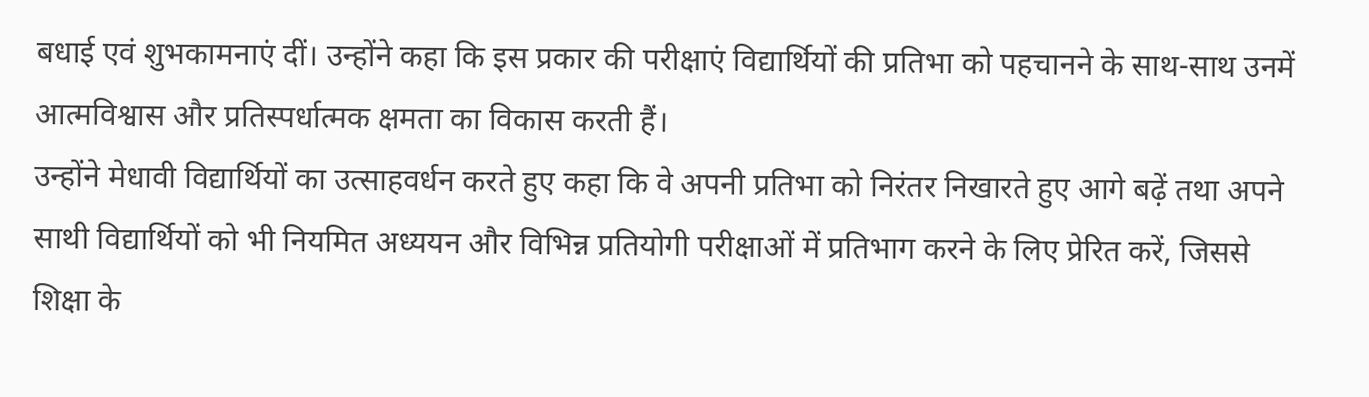बधाई एवं शुभकामनाएं दीं। उन्होंने कहा कि इस प्रकार की परीक्षाएं विद्यार्थियों की प्रतिभा को पहचानने के साथ-साथ उनमें आत्मविश्वास और प्रतिस्पर्धात्मक क्षमता का विकास करती हैं।
उन्होंने मेधावी विद्यार्थियों का उत्साहवर्धन करते हुए कहा कि वे अपनी प्रतिभा को निरंतर निखारते हुए आगे बढ़ें तथा अपने साथी विद्यार्थियों को भी नियमित अध्ययन और विभिन्न प्रतियोगी परीक्षाओं में प्रतिभाग करने के लिए प्रेरित करें, जिससे शिक्षा के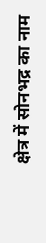क्षेत्र में सोनभद्र का नाम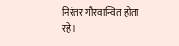निरंतर गौरवान्वित होता रहे।